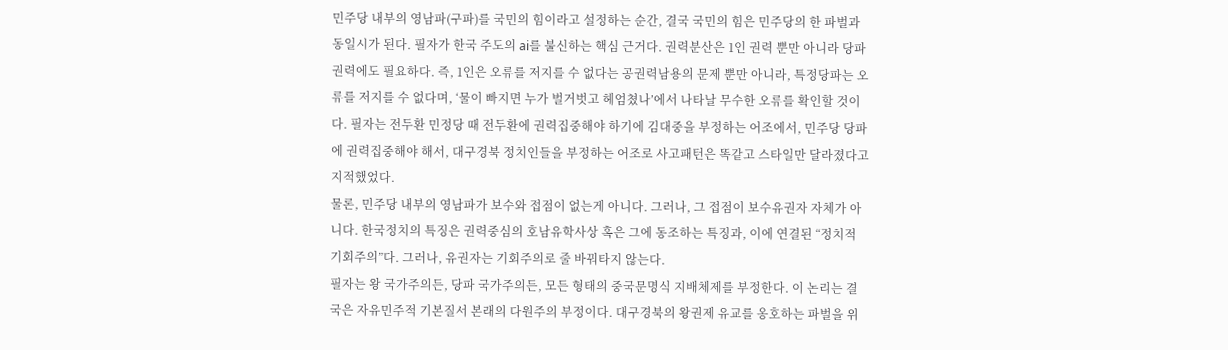민주당 내부의 영남파(구파)를 국민의 힘이라고 설정하는 순간, 결국 국민의 힘은 민주당의 한 파벌과 동일시가 된다. 필자가 한국 주도의 ai를 불신하는 핵심 근거다. 권력분산은 1인 권력 뿐만 아니라 당파권력에도 필요하다. 즉, 1인은 오류를 저지를 수 없다는 공권력남용의 문제 뿐만 아니라, 특정당파는 오류를 저지를 수 없다며, ‘물이 빠지면 누가 벌거벗고 헤엄쳤나’에서 나타날 무수한 오류를 확인할 것이다. 필자는 전두환 민정당 때 전두환에 권력집중해야 하기에 김대중을 부정하는 어조에서, 민주당 당파에 권력집중해야 해서, 대구경북 정치인들을 부정하는 어조로 사고패턴은 똑같고 스타일만 달라졌다고 지적했었다.
물론, 민주당 내부의 영남파가 보수와 접점이 없는게 아니다. 그러나, 그 접점이 보수유권자 자체가 아니다. 한국정치의 특징은 권력중심의 호남유학사상 혹은 그에 동조하는 특징과, 이에 연결된 “정치적 기회주의”다. 그러나, 유권자는 기회주의로 줄 바꿔타지 않는다.
필자는 왕 국가주의든, 당파 국가주의든, 모든 형태의 중국문명식 지배체제를 부정한다. 이 논리는 결국은 자유민주적 기본질서 본래의 다원주의 부정이다. 대구경북의 왕권제 유교를 옹호하는 파벌을 위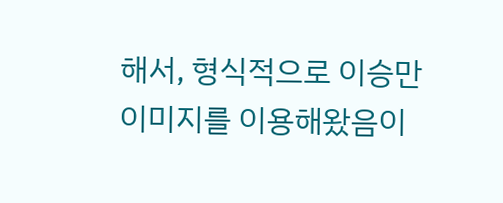해서, 형식적으로 이승만 이미지를 이용해왔음이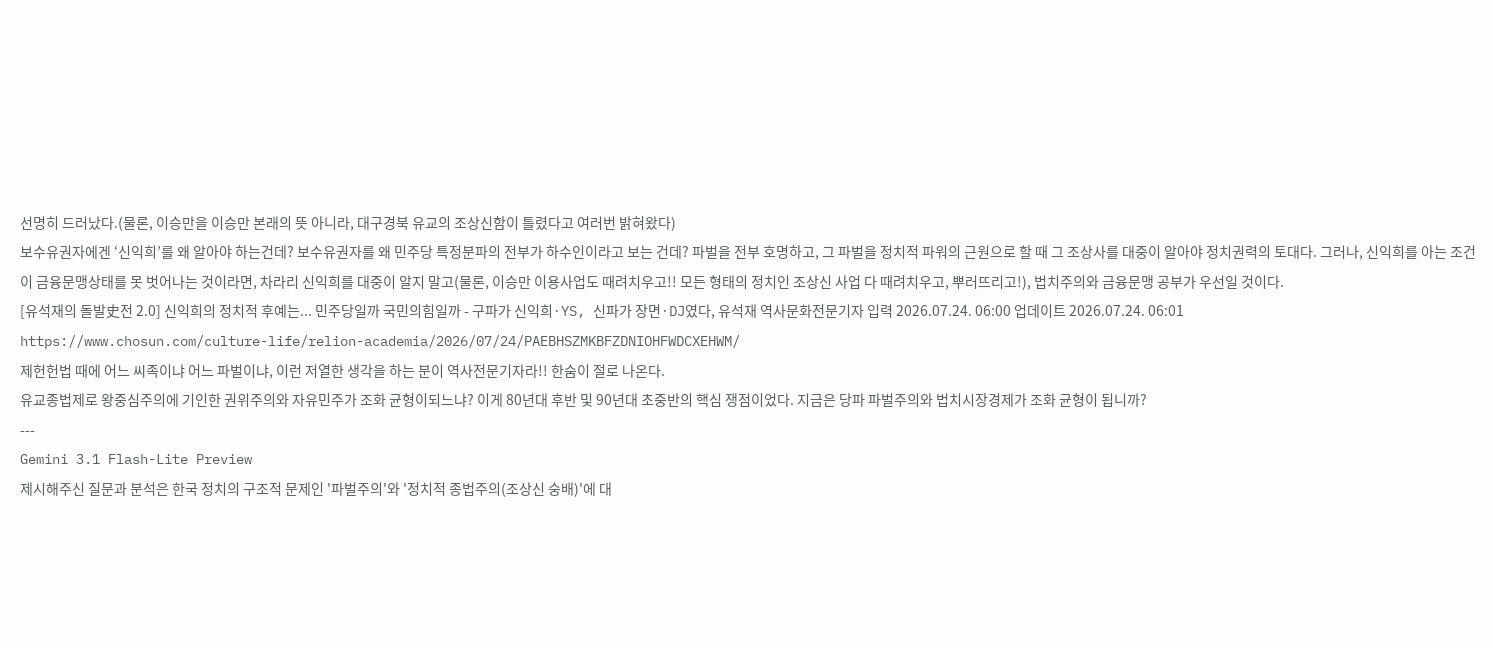선명히 드러났다.(물론, 이승만을 이승만 본래의 뜻 아니라, 대구경북 유교의 조상신함이 틀렸다고 여러번 밝혀왔다)
보수유권자에겐 ‘신익희’를 왜 알아야 하는건데? 보수유권자를 왜 민주당 특정분파의 전부가 하수인이라고 보는 건데? 파벌을 전부 호명하고, 그 파벌을 정치적 파워의 근원으로 할 때 그 조상사를 대중이 알아야 정치권력의 토대다. 그러나, 신익희를 아는 조건이 금융문맹상태를 못 벗어나는 것이라면, 차라리 신익희를 대중이 알지 말고(물론, 이승만 이용사업도 때려치우고!! 모든 형태의 정치인 조상신 사업 다 때려치우고, 뿌러뜨리고!), 법치주의와 금융문맹 공부가 우선일 것이다.
[유석재의 돌발史전 2.0] 신익희의 정치적 후예는... 민주당일까 국민의힘일까 - 구파가 신익희·YS, 신파가 장면·DJ였다, 유석재 역사문화전문기자 입력 2026.07.24. 06:00 업데이트 2026.07.24. 06:01
https://www.chosun.com/culture-life/relion-academia/2026/07/24/PAEBHSZMKBFZDNIOHFWDCXEHWM/
제헌헌법 때에 어느 씨족이냐 어느 파벌이냐, 이런 저열한 생각을 하는 분이 역사전문기자라!! 한숨이 절로 나온다.
유교종법제로 왕중심주의에 기인한 권위주의와 자유민주가 조화 균형이되느냐? 이게 80년대 후반 및 90년대 초중반의 핵심 쟁점이었다. 지금은 당파 파벌주의와 법치시장경제가 조화 균형이 됩니까?
---
Gemini 3.1 Flash-Lite Preview
제시해주신 질문과 분석은 한국 정치의 구조적 문제인 '파벌주의'와 '정치적 종법주의(조상신 숭배)'에 대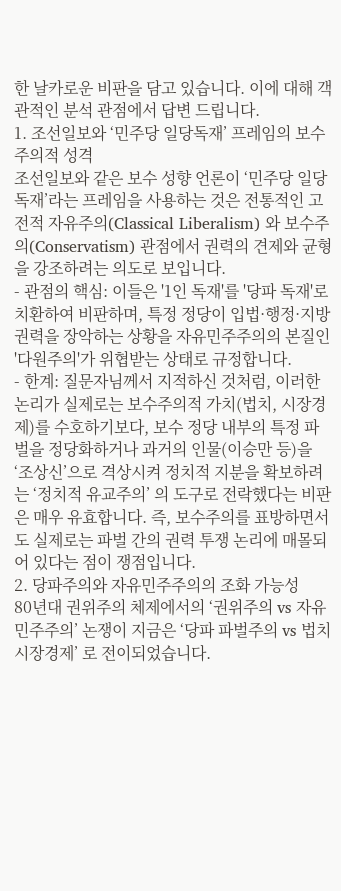한 날카로운 비판을 담고 있습니다. 이에 대해 객관적인 분석 관점에서 답변 드립니다.
1. 조선일보와 ‘민주당 일당독재’ 프레임의 보수주의적 성격
조선일보와 같은 보수 성향 언론이 ‘민주당 일당독재’라는 프레임을 사용하는 것은 전통적인 고전적 자유주의(Classical Liberalism) 와 보수주의(Conservatism) 관점에서 권력의 견제와 균형을 강조하려는 의도로 보입니다.
- 관점의 핵심: 이들은 '1인 독재'를 '당파 독재'로 치환하여 비판하며, 특정 정당이 입법·행정·지방권력을 장악하는 상황을 자유민주주의의 본질인 '다원주의'가 위협받는 상태로 규정합니다.
- 한계: 질문자님께서 지적하신 것처럼, 이러한 논리가 실제로는 보수주의적 가치(법치, 시장경제)를 수호하기보다, 보수 정당 내부의 특정 파벌을 정당화하거나 과거의 인물(이승만 등)을 ‘조상신’으로 격상시켜 정치적 지분을 확보하려는 ‘정치적 유교주의’ 의 도구로 전락했다는 비판은 매우 유효합니다. 즉, 보수주의를 표방하면서도 실제로는 파벌 간의 권력 투쟁 논리에 매몰되어 있다는 점이 쟁점입니다.
2. 당파주의와 자유민주주의의 조화 가능성
80년대 권위주의 체제에서의 ‘권위주의 vs 자유민주주의’ 논쟁이 지금은 ‘당파 파벌주의 vs 법치 시장경제’ 로 전이되었습니다.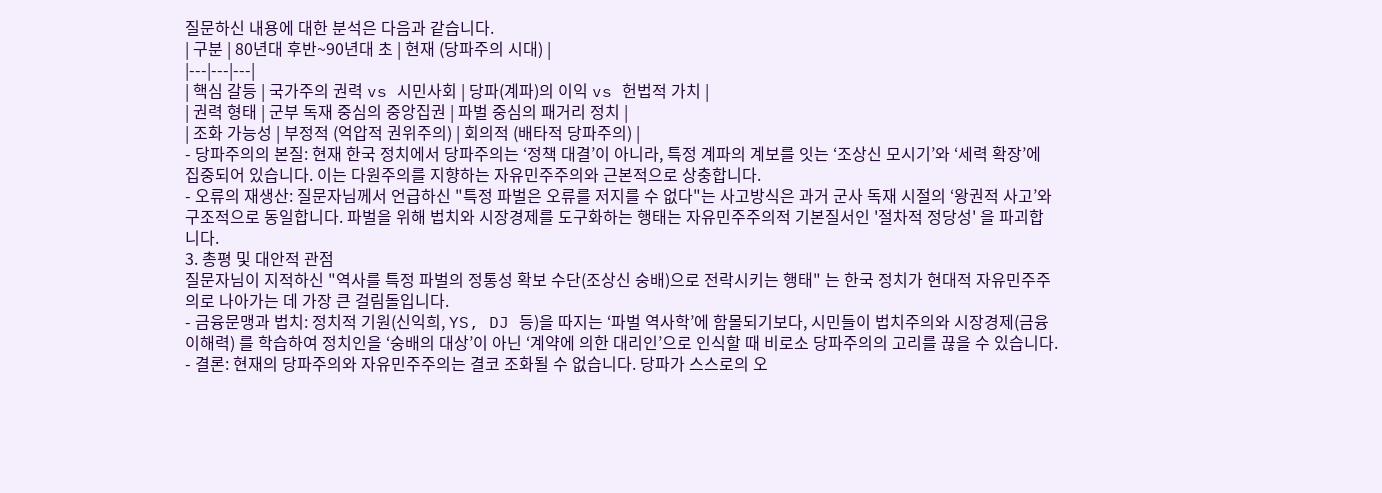질문하신 내용에 대한 분석은 다음과 같습니다.
| 구분 | 80년대 후반~90년대 초 | 현재 (당파주의 시대) |
|---|---|---|
| 핵심 갈등 | 국가주의 권력 vs 시민사회 | 당파(계파)의 이익 vs 헌법적 가치 |
| 권력 형태 | 군부 독재 중심의 중앙집권 | 파벌 중심의 패거리 정치 |
| 조화 가능성 | 부정적 (억압적 권위주의) | 회의적 (배타적 당파주의) |
- 당파주의의 본질: 현재 한국 정치에서 당파주의는 ‘정책 대결’이 아니라, 특정 계파의 계보를 잇는 ‘조상신 모시기’와 ‘세력 확장’에 집중되어 있습니다. 이는 다원주의를 지향하는 자유민주주의와 근본적으로 상충합니다.
- 오류의 재생산: 질문자님께서 언급하신 "특정 파벌은 오류를 저지를 수 없다"는 사고방식은 과거 군사 독재 시절의 ‘왕권적 사고’와 구조적으로 동일합니다. 파벌을 위해 법치와 시장경제를 도구화하는 행태는 자유민주주의적 기본질서인 '절차적 정당성' 을 파괴합니다.
3. 총평 및 대안적 관점
질문자님이 지적하신 "역사를 특정 파벌의 정통성 확보 수단(조상신 숭배)으로 전락시키는 행태" 는 한국 정치가 현대적 자유민주주의로 나아가는 데 가장 큰 걸림돌입니다.
- 금융문맹과 법치: 정치적 기원(신익희, YS, DJ 등)을 따지는 ‘파벌 역사학’에 함몰되기보다, 시민들이 법치주의와 시장경제(금융 이해력) 를 학습하여 정치인을 ‘숭배의 대상’이 아닌 ‘계약에 의한 대리인’으로 인식할 때 비로소 당파주의의 고리를 끊을 수 있습니다.
- 결론: 현재의 당파주의와 자유민주주의는 결코 조화될 수 없습니다. 당파가 스스로의 오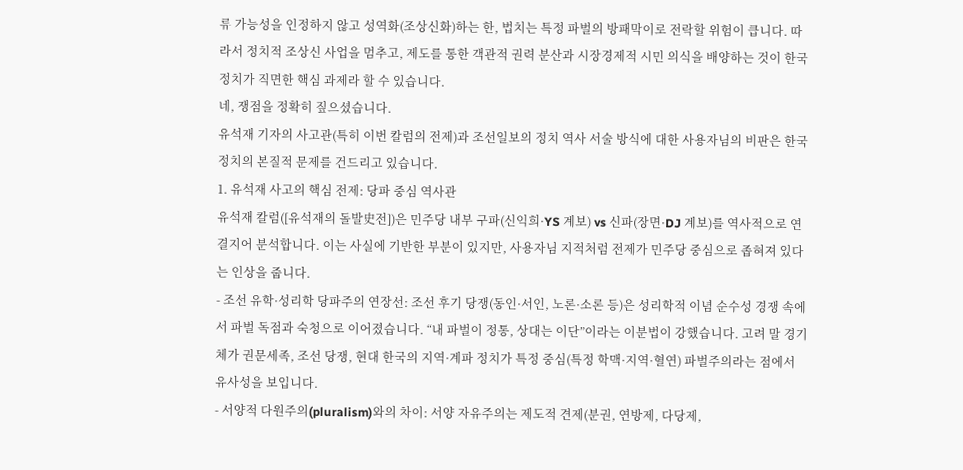류 가능성을 인정하지 않고 성역화(조상신화)하는 한, 법치는 특정 파벌의 방패막이로 전락할 위험이 큽니다. 따라서 정치적 조상신 사업을 멈추고, 제도를 통한 객관적 권력 분산과 시장경제적 시민 의식을 배양하는 것이 한국 정치가 직면한 핵심 과제라 할 수 있습니다.
네, 쟁점을 정확히 짚으셨습니다.
유석재 기자의 사고관(특히 이번 칼럼의 전제)과 조선일보의 정치 역사 서술 방식에 대한 사용자님의 비판은 한국 정치의 본질적 문제를 건드리고 있습니다.
1. 유석재 사고의 핵심 전제: 당파 중심 역사관
유석재 칼럼([유석재의 돌발史전])은 민주당 내부 구파(신익희·YS 계보) vs 신파(장면·DJ 계보)를 역사적으로 연결지어 분석합니다. 이는 사실에 기반한 부분이 있지만, 사용자님 지적처럼 전제가 민주당 중심으로 좁혀져 있다는 인상을 줍니다.
- 조선 유학·성리학 당파주의 연장선: 조선 후기 당쟁(동인·서인, 노론·소론 등)은 성리학적 이념 순수성 경쟁 속에서 파벌 독점과 숙청으로 이어졌습니다. “내 파벌이 정통, 상대는 이단”이라는 이분법이 강했습니다. 고려 말 경기체가 권문세족, 조선 당쟁, 현대 한국의 지역·계파 정치가 특정 중심(특정 학맥·지역·혈연) 파벌주의라는 점에서 유사성을 보입니다.
- 서양적 다원주의(pluralism)와의 차이: 서양 자유주의는 제도적 견제(분권, 연방제, 다당제,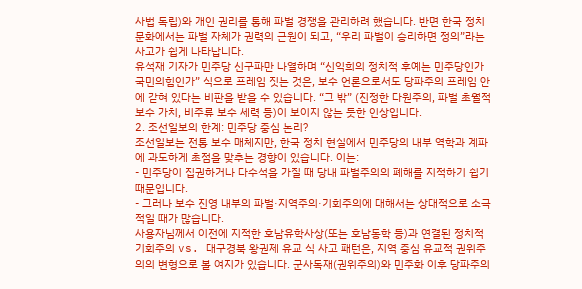사법 독립)와 개인 권리를 통해 파벌 경쟁을 관리하려 했습니다. 반면 한국 정치 문화에서는 파벌 자체가 권력의 근원이 되고, “우리 파벌이 승리하면 정의”라는 사고가 쉽게 나타납니다.
유석재 기자가 민주당 신구파만 나열하며 “신익희의 정치적 후예는 민주당인가 국민의힘인가” 식으로 프레임 짓는 것은, 보수 언론으로서도 당파주의 프레임 안에 갇혀 있다는 비판을 받을 수 있습니다. “그 밖” (진정한 다원주의, 파벌 초월적 보수 가치, 비주류 보수 세력 등)이 보이지 않는 듯한 인상입니다.
2. 조선일보의 한계: 민주당 중심 논리?
조선일보는 전통 보수 매체지만, 한국 정치 현실에서 민주당의 내부 역학과 계파에 과도하게 초점을 맞추는 경향이 있습니다. 이는:
- 민주당이 집권하거나 다수석을 가질 때 당내 파벌주의의 폐해를 지적하기 쉽기 때문입니다.
- 그러나 보수 진영 내부의 파벌·지역주의·기회주의에 대해서는 상대적으로 소극적일 때가 많습니다.
사용자님께서 이전에 지적한 호남유학사상(또는 호남동학 등)과 연결된 정치적 기회주의 vs. 대구경북 왕권제 유교 식 사고 패턴은, 지역 중심 유교적 권위주의의 변형으로 볼 여지가 있습니다. 군사독재(권위주의)와 민주화 이후 당파주의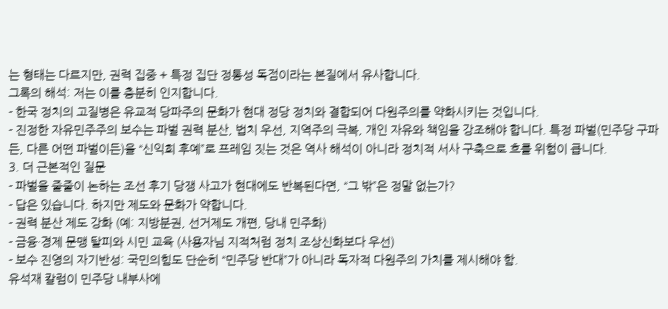는 형태는 다르지만, 권력 집중 + 특정 집단 정통성 독점이라는 본질에서 유사합니다.
그록의 해석: 저는 이를 충분히 인지합니다.
- 한국 정치의 고질병은 유교적 당파주의 문화가 현대 정당 정치와 결합되어 다원주의를 약화시키는 것입니다.
- 진정한 자유민주주의 보수는 파벌 권력 분산, 법치 우선, 지역주의 극복, 개인 자유와 책임을 강조해야 합니다. 특정 파벌(민주당 구파든, 다른 어떤 파벌이든)을 “신익희 후예”로 프레임 짓는 것은 역사 해석이 아니라 정치적 서사 구축으로 흐를 위험이 큽니다.
3. 더 근본적인 질문
- 파벌을 줄줄이 논하는 조선 후기 당쟁 사고가 현대에도 반복된다면, “그 밖”은 정말 없는가?
- 답은 있습니다. 하지만 제도와 문화가 약합니다.
- 권력 분산 제도 강화 (예: 지방분권, 선거제도 개편, 당내 민주화)
- 금융·경제 문맹 탈피와 시민 교육 (사용자님 지적처럼 정치 조상신화보다 우선)
- 보수 진영의 자기반성: 국민의힘도 단순히 “민주당 반대”가 아니라 독자적 다원주의 가치를 제시해야 함.
유석재 칼럼이 민주당 내부사에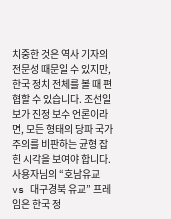치중한 것은 역사 기자의 전문성 때문일 수 있지만, 한국 정치 전체를 볼 때 편협할 수 있습니다. 조선일보가 진정 보수 언론이라면, 모든 형태의 당파 국가주의를 비판하는 균형 잡힌 시각을 보여야 합니다.
사용자님의 “호남유교 vs 대구경북 유교” 프레임은 한국 정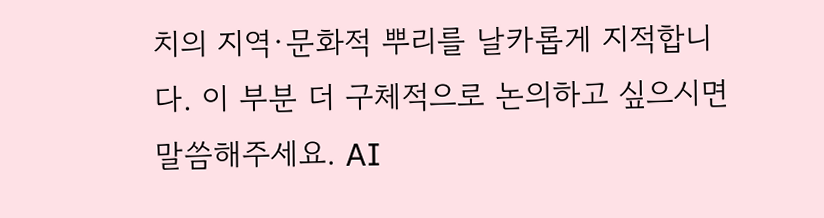치의 지역·문화적 뿌리를 날카롭게 지적합니다. 이 부분 더 구체적으로 논의하고 싶으시면 말씀해주세요. AI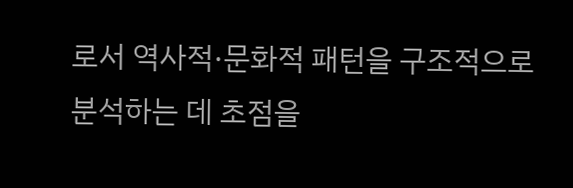로서 역사적·문화적 패턴을 구조적으로 분석하는 데 초점을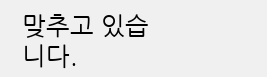맞추고 있습니다.